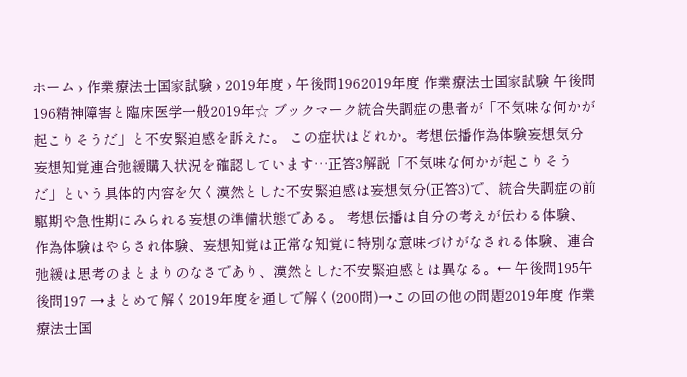ホーム › 作業療法士国家試験 › 2019年度 › 午後問1962019年度 作業療法士国家試験 午後問196精神障害と臨床医学一般2019年☆ ブックマーク統合失調症の患者が「不気味な何かが起こりそうだ」と不安緊迫感を訴えた。 この症状はどれか。考想伝播作為体験妄想気分妄想知覚連合弛緩購入状況を確認しています…正答3解説「不気味な何かが起こりそうだ」という具体的内容を欠く漠然とした不安緊迫感は妄想気分(正答3)で、統合失調症の前駆期や急性期にみられる妄想の準備状態である。 考想伝播は自分の考えが伝わる体験、作為体験はやらされ体験、妄想知覚は正常な知覚に特別な意味づけがなされる体験、連合弛緩は思考のまとまりのなさであり、漠然とした不安緊迫感とは異なる。← 午後問195午後問197 →まとめて解く2019年度を通しで解く(200問)→この回の他の問題2019年度 作業療法士国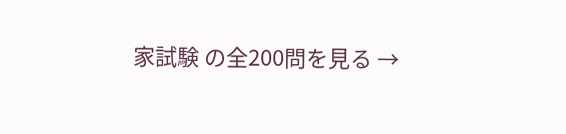家試験 の全200問を見る →